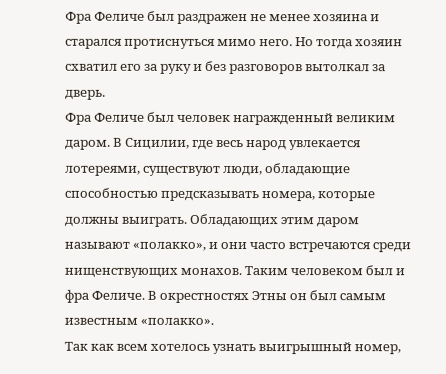Фра Феличе был раздражен не менее хозяина и старался протиснуться мимо него. Но тогда хозяин схватил его за руку и без разговоров вытолкал за дверь.
Фра Феличе был человек награжденный великим даром. В Сицилии, где весь народ увлекается лотереями, существуют люди, обладающие способностью предсказывать номера, которые должны выиграть. Обладающих этим даром называют «полакко», и они часто встречаются среди нищенствующих монахов. Таким человеком был и фра Феличе. В окрестностях Этны он был самым известным «полакко».
Так как всем хотелось узнать выигрышный номер,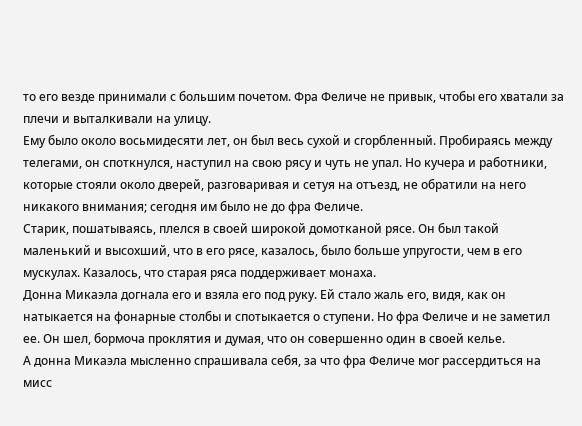то его везде принимали с большим почетом. Фра Феличе не привык, чтобы его хватали за плечи и выталкивали на улицу.
Ему было около восьмидесяти лет, он был весь сухой и сгорбленный. Пробираясь между телегами, он споткнулся, наступил на свою рясу и чуть не упал. Но кучера и работники, которые стояли около дверей, разговаривая и сетуя на отъезд, не обратили на него никакого внимания; сегодня им было не до фра Феличе.
Старик, пошатываясь, плелся в своей широкой домотканой рясе. Он был такой маленький и высохший, что в его рясе, казалось, было больше упругости, чем в его мускулах. Казалось, что старая ряса поддерживает монаха.
Донна Микаэла догнала его и взяла его под руку. Ей стало жаль его, видя, как он натыкается на фонарные столбы и спотыкается о ступени. Но фра Феличе и не заметил ее. Он шел, бормоча проклятия и думая, что он совершенно один в своей келье.
А донна Микаэла мысленно спрашивала себя, за что фра Феличе мог рассердиться на мисс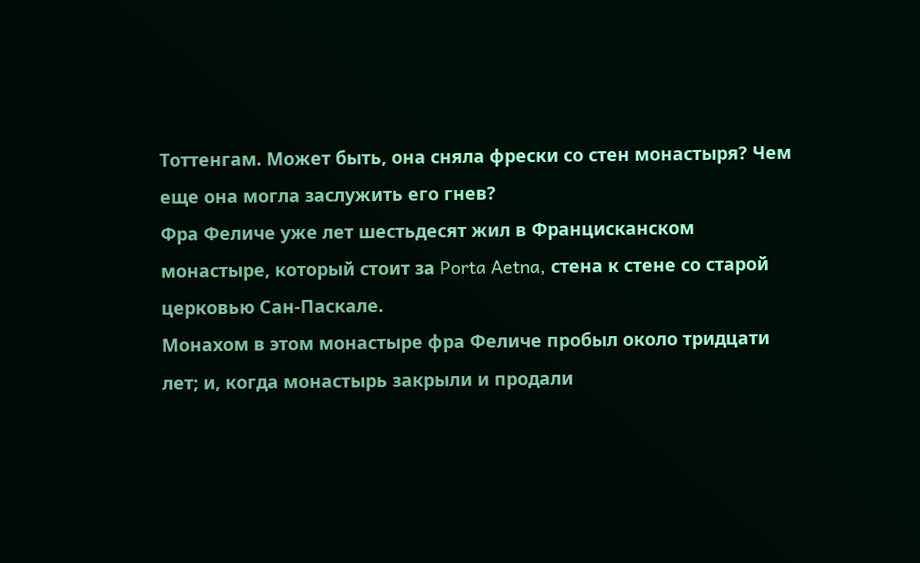Тоттенгам. Может быть, она сняла фрески со стен монастыря? Чем еще она могла заслужить его гнев?
Фра Феличе уже лет шестьдесят жил в Францисканском монастыре, который стоит за Porta Aetna, стена к стене со старой церковью Сан-Паскале.
Монахом в этом монастыре фра Феличе пробыл около тридцати лет; и, когда монастырь закрыли и продали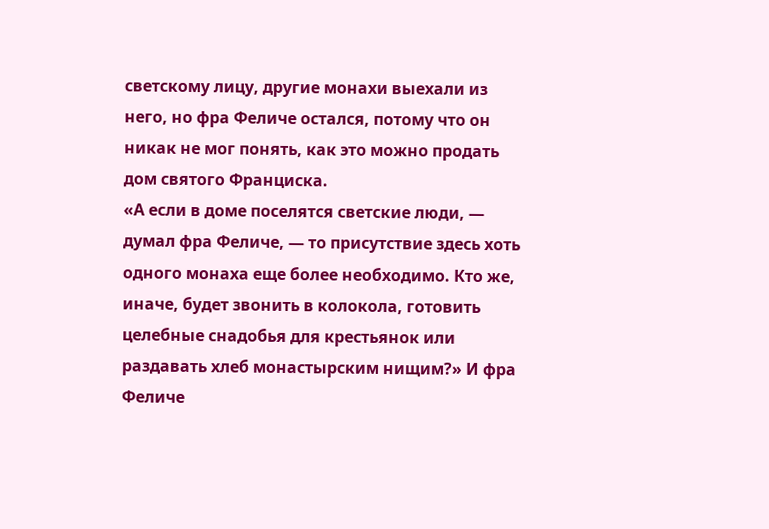светскому лицу, другие монахи выехали из него, но фра Феличе остался, потому что он никак не мог понять, как это можно продать дом святого Франциска.
«А если в доме поселятся светские люди, — думал фра Феличе, — то присутствие здесь хоть одного монаха еще более необходимо. Кто же, иначе, будет звонить в колокола, готовить целебные снадобья для крестьянок или раздавать хлеб монастырским нищим?» И фра Феличе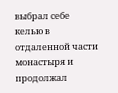выбрал себе келью в отдаленной части монастыря и продолжал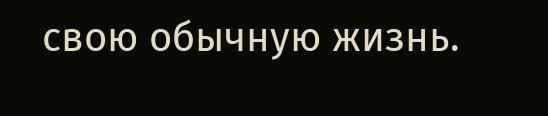свою обычную жизнь.